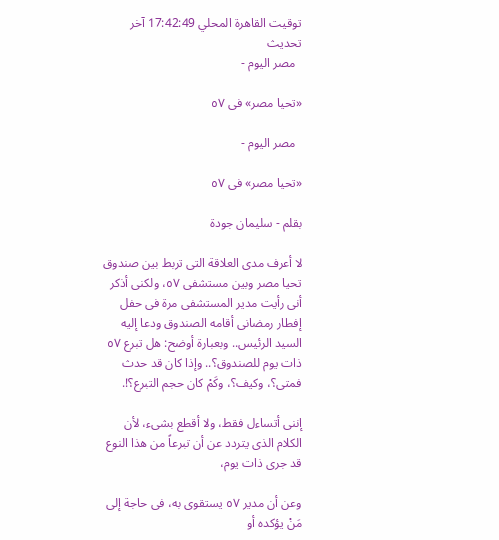توقيت القاهرة المحلي 17:42:49 آخر تحديث
  مصر اليوم -

«تحيا مصر» فى ٥٧

  مصر اليوم -

«تحيا مصر» فى ٥٧

بقلم - سليمان جودة

لا أعرف مدى العلاقة التى تربط بين صندوق تحيا مصر وبين مستشفى ٥٧، ولكنى أذكر أنى رأيت مدير المستشفى مرة فى حفل إفطار رمضانى أقامه الصندوق ودعا إليه السيد الرئيس.. وبعبارة أوضح: هل تبرع ٥٧ ذات يوم للصندوق؟.. وإذا كان قد حدث فمتى؟، وكيف؟، وكَمْ كان حجم التبرع؟!.

إننى أتساءل فقط، ولا أقطع بشىء، لأن الكلام الذى يتردد عن أن تبرعاً من هذا النوع قد جرى ذات يوم،

وعن أن مدير ٥٧ يستقوى به، فى حاجة إلى مَنْ يؤكده أو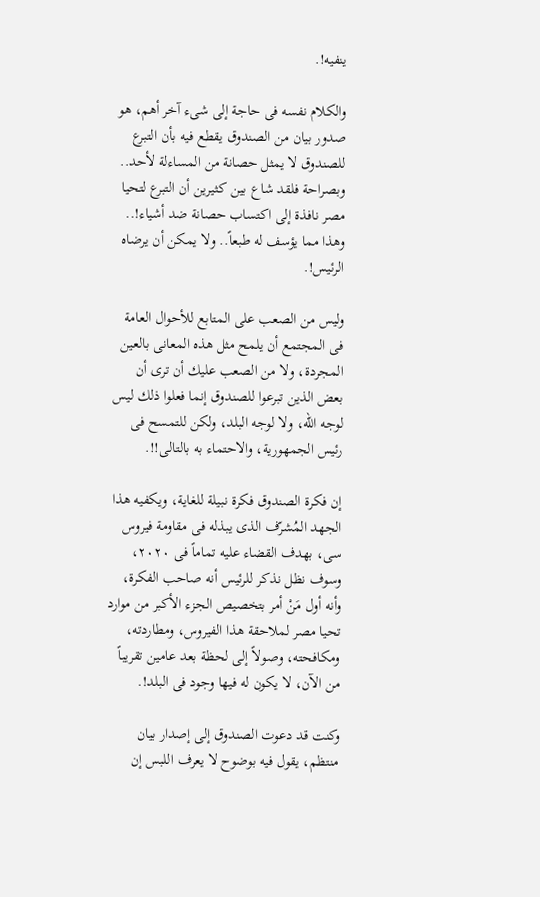ينفيه!.

والكلام نفسه فى حاجة إلى شىء آخر أهم، هو صدور بيان من الصندوق يقطع فيه بأن التبرع للصندوق لا يمثل حصانة من المساءلة لأحد.. وبصراحة فلقد شاع بين كثيرين أن التبرع لتحيا مصر نافذة إلى اكتساب حصانة ضد أشياء!.. وهذا مما يؤسف له طبعاً.. ولا يمكن أن يرضاه الرئيس!.

وليس من الصعب على المتابع للأحوال العامة فى المجتمع أن يلمح مثل هذه المعانى بالعين المجردة، ولا من الصعب عليك أن ترى أن بعض الذين تبرعوا للصندوق إنما فعلوا ذلك ليس لوجه الله، ولا لوجه البلد، ولكن للتمسح فى رئيس الجمهورية، والاحتماء به بالتالى!!.

إن فكرة الصندوق فكرة نبيلة للغاية، ويكفيه هذا الجهد المُشرّف الذى يبذله فى مقاومة فيروس سى، بهدف القضاء عليه تماماً فى ٢٠٢٠، وسوف نظل نذكر للرئيس أنه صاحب الفكرة، وأنه أول مَنْ أمر بتخصيص الجزء الأكبر من موارد تحيا مصر لملاحقة هذا الفيروس، ومطاردته، ومكافحته، وصولاً إلى لحظة بعد عامين تقريباً من الآن، لا يكون له فيها وجود فى البلد!.

وكنت قد دعوت الصندوق إلى إصدار بيان منتظم، يقول فيه بوضوح لا يعرف اللبس إن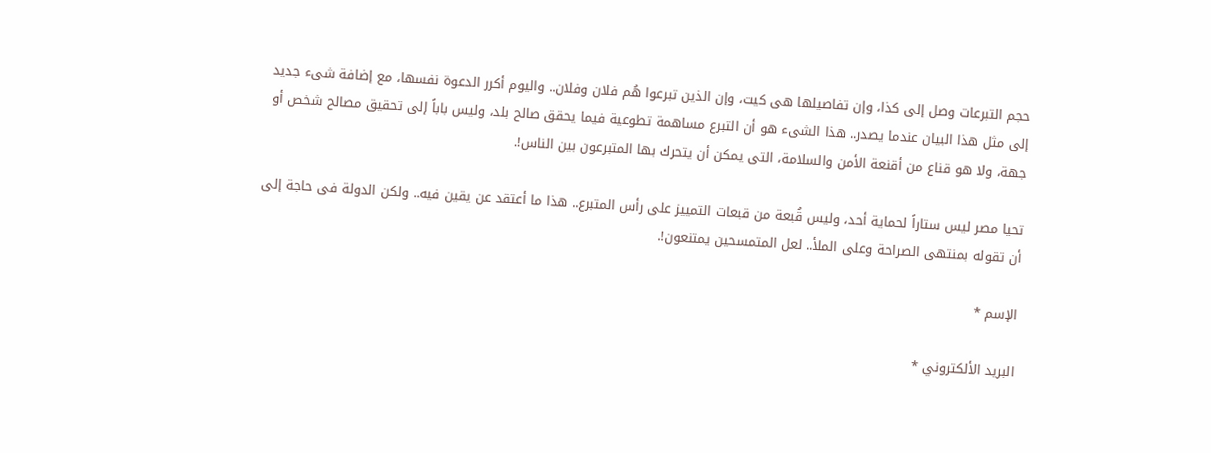حجم التبرعات وصل إلى كذا، وإن تفاصيلها هى كيت، وإن الذين تبرعوا هُم فلان وفلان.. واليوم أكرر الدعوة نفسها، مع إضافة شىء جديد إلى مثل هذا البيان عندما يصدر.. هذا الشىء هو أن التبرع مساهمة تطوعية فيما يحقق صالح بلد، وليس باباً إلى تحقيق مصالح شخص أو جهة، ولا هو قناع من أقنعة الأمن والسلامة، التى يمكن أن يتحرك بها المتبرعون بين الناس!.

تحيا مصر ليس ستاراً لحماية أحد، وليس قُبعة من قبعات التمييز على رأس المتبرع.. هذا ما أعتقد عن يقين فيه.. ولكن الدولة فى حاجة إلى أن تقوله بمنتهى الصراحة وعلى الملأ.. لعل المتمسحين يمتنعون!.

الإسم *

البريد الألكتروني *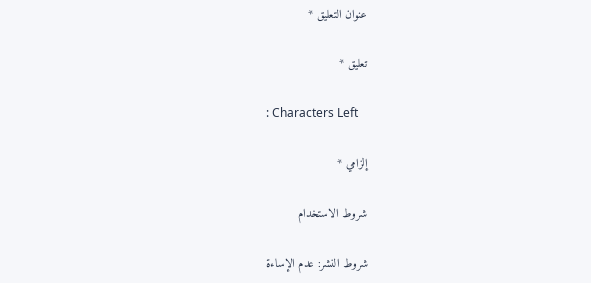عنوان التعليق *

تعليق *

: Characters Left

إلزامي *

شروط الاستخدام

شروط النشر: عدم الإساءة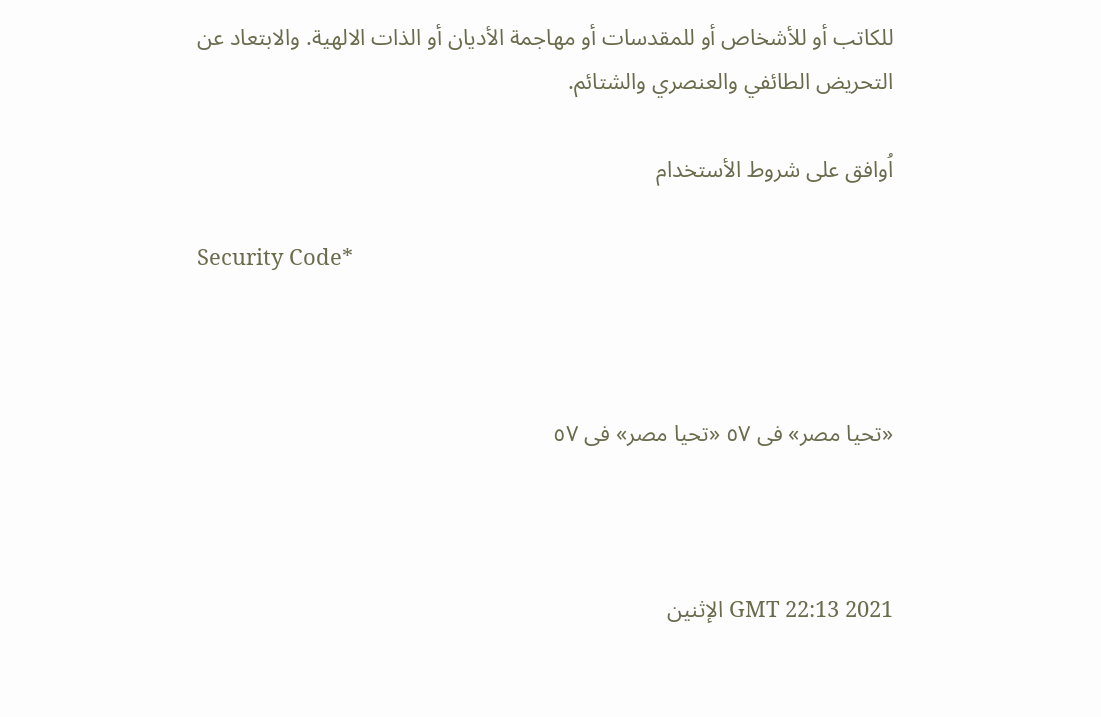للكاتب أو للأشخاص أو للمقدسات أو مهاجمة الأديان أو الذات الالهية. والابتعاد عن التحريض الطائفي والعنصري والشتائم.

اُوافق على شروط الأستخدام

Security Code*



«تحيا مصر» فى ٥٧ «تحيا مصر» فى ٥٧



GMT 22:13 2021 الإثنين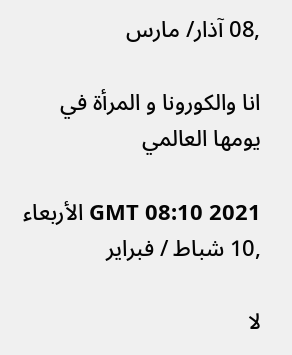,08 آذار/ مارس

انا والكورونا و المرأة في يومها العالمي

GMT 08:10 2021 الأربعاء ,10 شباط / فبراير

لا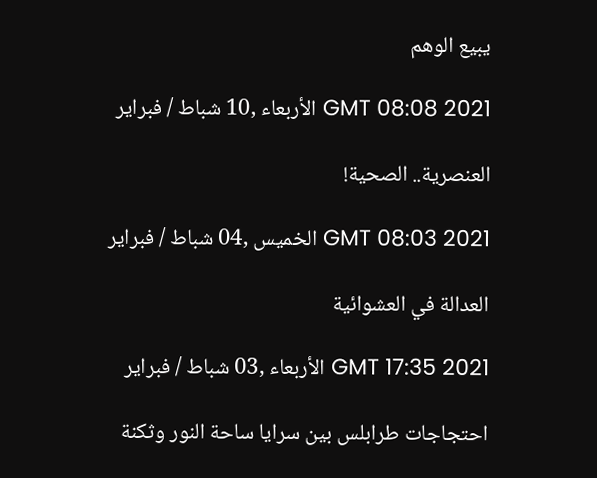يبيع الوهم

GMT 08:08 2021 الأربعاء ,10 شباط / فبراير

العنصرية.. الصحية!

GMT 08:03 2021 الخميس ,04 شباط / فبراير

العدالة في العشوائية

GMT 17:35 2021 الأربعاء ,03 شباط / فبراير

احتجاجات طرابلس بين سرايا ساحة النور وثكنة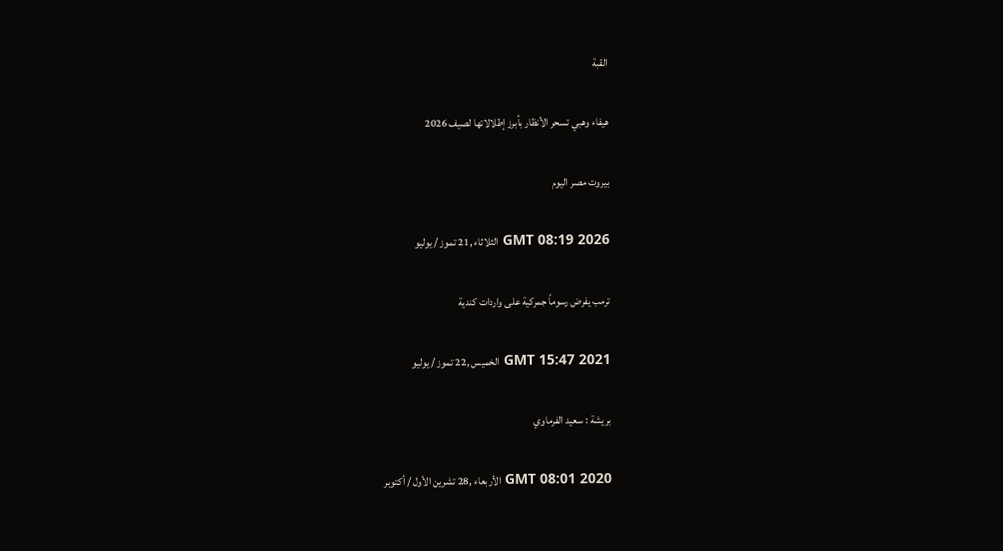القبة

هيفاء وهبي تسحر الأنظار بأبرز إطلالاتها لصيف 2026

بيروت مصر اليوم

GMT 08:19 2026 الثلاثاء ,21 تموز / يوليو

ترمب يفرض رسوماً جمركية على واردات كندية

GMT 15:47 2021 الخميس ,22 تموز / يوليو

بريشة : سعيد الفرماوي

GMT 08:01 2020 الأربعاء ,28 تشرين الأول / أكتوبر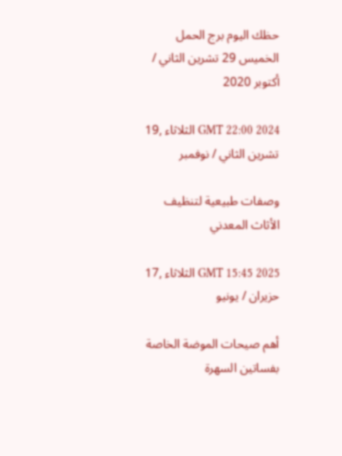حظك اليوم برج الحمل الخميس 29 تشرين الثاني / أكتوبر 2020

GMT 22:00 2024 الثلاثاء ,19 تشرين الثاني / نوفمبر

وصفات طبيعية لتنظيف الأثاث المعدني

GMT 15:45 2025 الثلاثاء ,17 حزيران / يونيو

أهم صيحات الموضة الخاصة بفساتين السهرة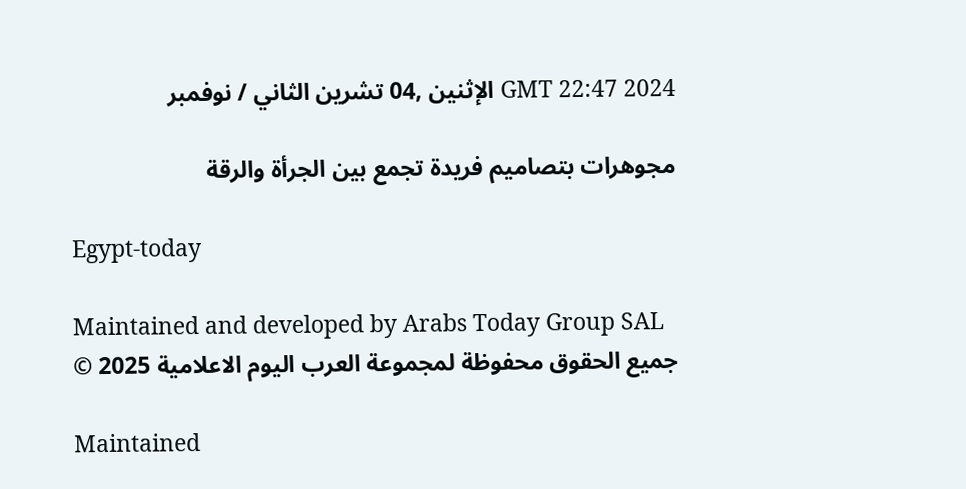GMT 22:47 2024 الإثنين ,04 تشرين الثاني / نوفمبر

مجوهرات بتصاميم فريدة تجمع بين الجرأة والرقة

Egypt-today

Maintained and developed by Arabs Today Group SAL
جميع الحقوق محفوظة لمجموعة العرب اليوم الاعلامية 2025 ©

Maintained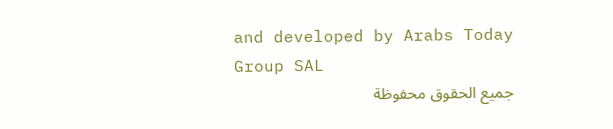and developed by Arabs Today Group SAL
جميع الحقوق محفوظة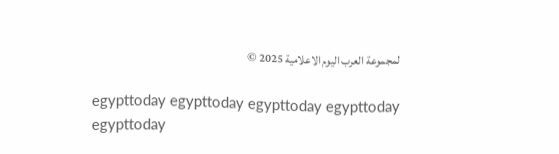لمجموعة العرب اليوم الاعلامية 2025 ©

egypttoday egypttoday egypttoday egypttoday
egypttoday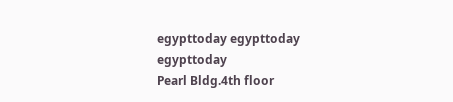egypttoday egypttoday
egypttoday
Pearl Bldg.4th floor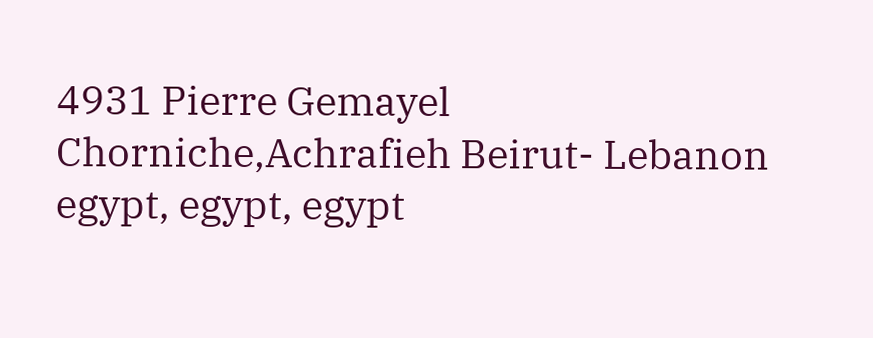4931 Pierre Gemayel Chorniche,Achrafieh Beirut- Lebanon
egypt, egypt, egypt